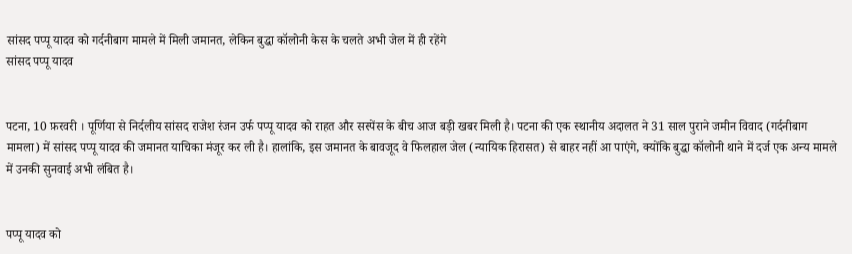सांसद पप्पू यादव को गर्दनीबाग मामले में मिली जमानत, लेकिन बुद्धा कॉलोनी केस के चलते अभी जेल में ही रहेंगे
सांसद पप्पू यादव


पटना, 10 फ़रवरी । पूर्णिया से निर्दलीय सांसद राजेश रंजन उर्फ पप्पू यादव को राहत और सस्पेंस के बीच आज बड़ी खबर मिली है। पटना की एक स्थानीय अदालत ने 31 साल पुराने जमीन विवाद (गर्दनीबाग मामला) में सांसद पप्पू यादव की जमानत याचिका मंजूर कर ली है। हालांकि, इस जमानत के बावजूद वे फिलहाल जेल (न्यायिक हिरासत) से बाहर नहीं आ पाएंगे, क्योंकि बुद्धा कॉलोनी थाने में दर्ज एक अन्य मामले में उनकी सुनवाई अभी लंबित है।


पप्पू यादव को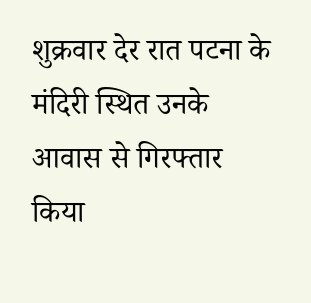शुक्रवार देर रात पटना के मंदिरी स्थित उनके आवास से गिरफ्तार किया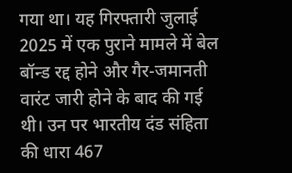गया था। यह गिरफ्तारी जुलाई 2025 में एक पुराने मामले में बेल बॉन्ड रद्द होने और गैर-जमानती वारंट जारी होने के बाद की गई थी। उन पर भारतीय दंड संहिता की धारा 467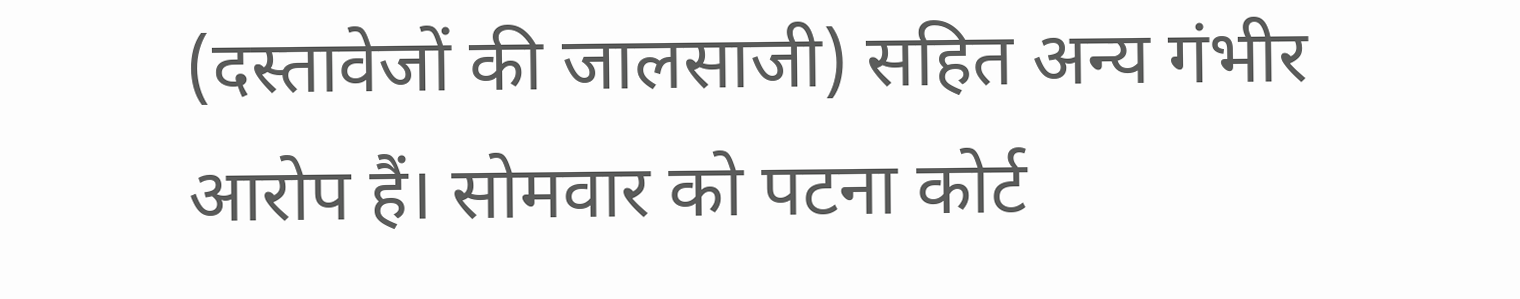(दस्तावेजों की जालसाजी) सहित अन्य गंभीर आरोप हैं। सोमवार को पटना कोर्ट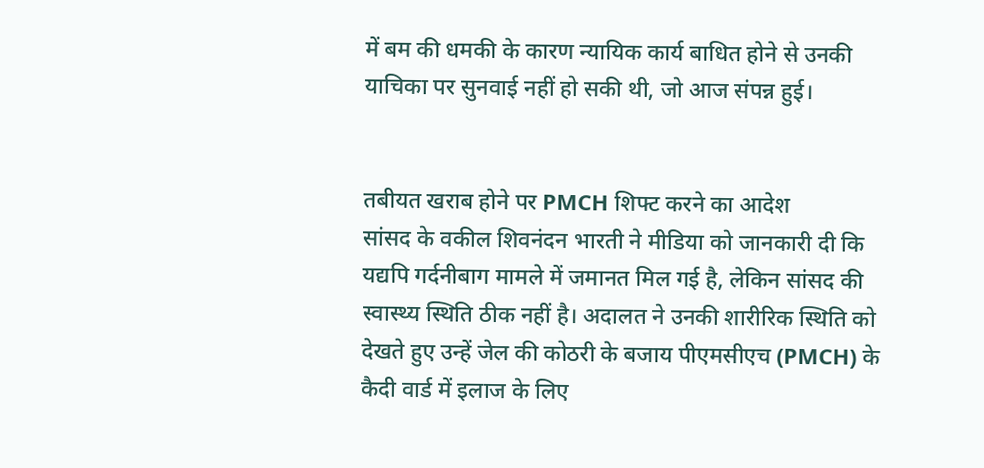में बम की धमकी के कारण न्यायिक कार्य बाधित होने से उनकी याचिका पर सुनवाई नहीं हो सकी थी, जो आज संपन्न हुई।


तबीयत खराब होने पर PMCH शिफ्ट करने का आदेश
सांसद के वकील शिवनंदन भारती ने मीडिया को जानकारी दी कि यद्यपि गर्दनीबाग मामले में जमानत मिल गई है, लेकिन सांसद की स्वास्थ्य स्थिति ठीक नहीं है। अदालत ने उनकी शारीरिक स्थिति को देखते हुए उन्हें जेल की कोठरी के बजाय पीएमसीएच (PMCH) के कैदी वार्ड में इलाज के लिए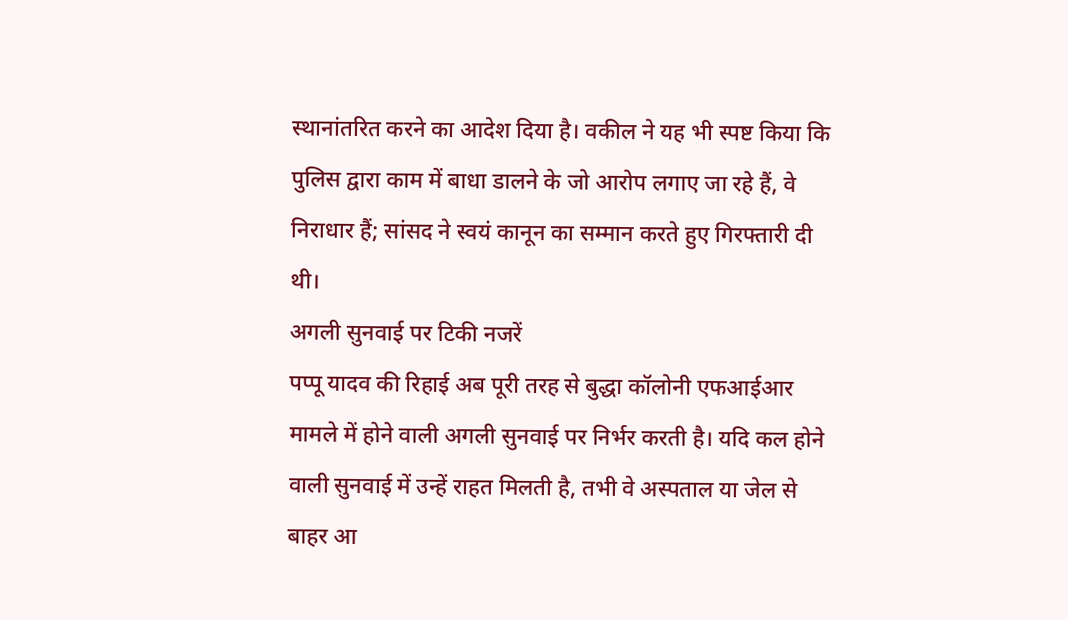स्थानांतरित करने का आदेश दिया है। वकील ने यह भी स्पष्ट किया कि पुलिस द्वारा काम में बाधा डालने के जो आरोप लगाए जा रहे हैं, वे निराधार हैं; सांसद ने स्वयं कानून का सम्मान करते हुए गिरफ्तारी दी थी।
अगली सुनवाई पर टिकी नजरें
पप्पू यादव की रिहाई अब पूरी तरह से बुद्धा कॉलोनी एफआईआर मामले में होने वाली अगली सुनवाई पर निर्भर करती है। यदि कल होने वाली सुनवाई में उन्हें राहत मिलती है, तभी वे अस्पताल या जेल से बाहर आ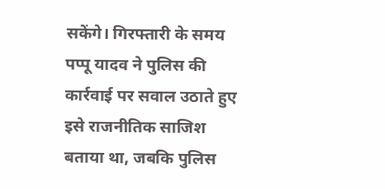सकेंगे। गिरफ्तारी के समय पप्पू यादव ने पुलिस की कार्रवाई पर सवाल उठाते हुए इसे राजनीतिक साजिश बताया था, जबकि पुलिस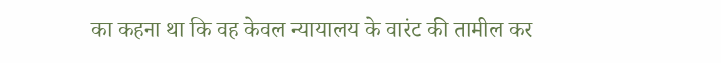का कहना था कि वह केवल न्यायालय के वारंट की तामील कर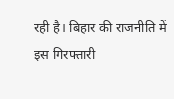रही है। बिहार की राजनीति में इस गिरफ्तारी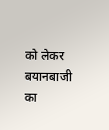को लेकर बयानबाजी का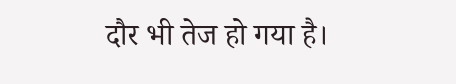दौर भी तेज हो गया है।